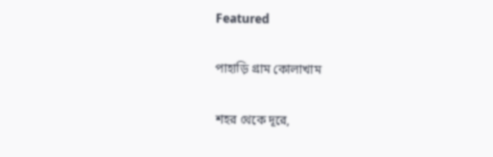Featured

পাহাড়ি গ্রাম কোলাখাম

শহর থেকে দূরে,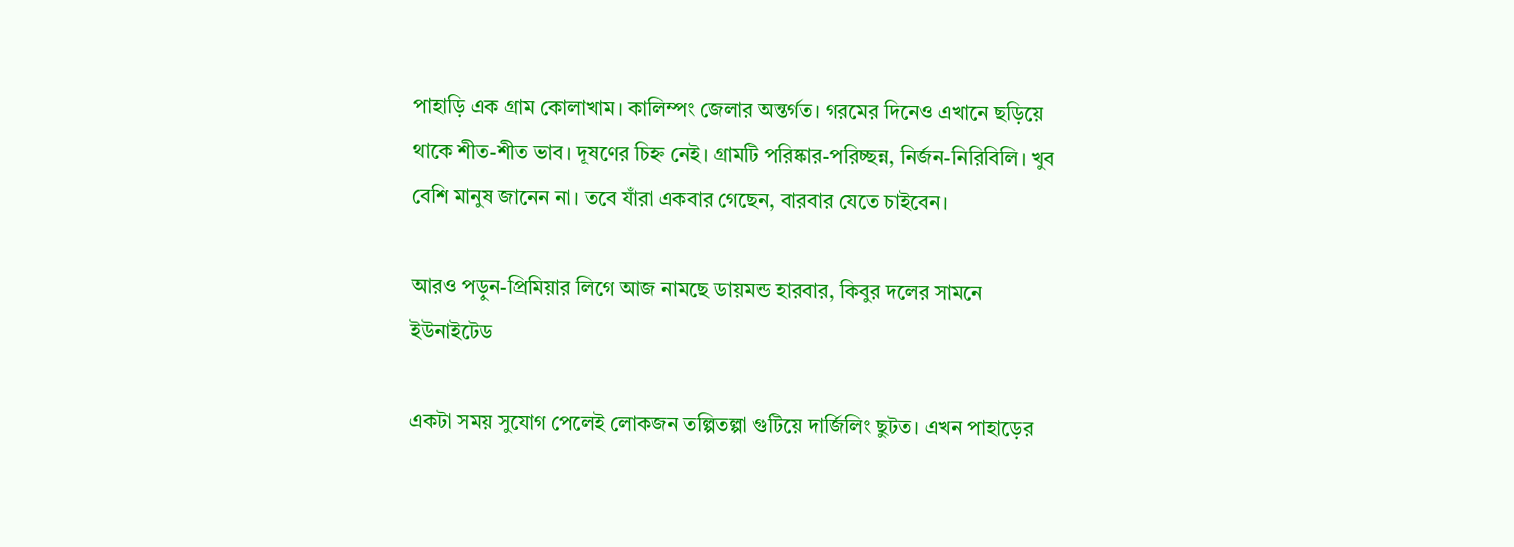পাহাড়ি এক গ্রাম কোলাখাম। কালিম্পং জেলার অন্তর্গত। গরমের দিনেও এখানে ছড়িয়ে থাকে শীত-শীত ভাব। দূষণের চিহ্ন নেই। গ্রামটি পরিষ্কার-পরিচ্ছন্ন, নির্জন-নিরিবিলি। খুব বেশি মানুষ জানেন না। তবে যাঁরা একবার গেছেন, বারবার যেতে চাইবেন।

আরও পড়ুন-প্রিমিয়ার লিগে আজ নামছে ডায়মন্ড হারবার, কিবুর দলের সামনে ইউনাইটেড

একটা সময় সুযোগ পেলেই লোকজন তল্পিতল্পা গুটিয়ে দার্জিলিং ছুটত। এখন পাহাড়ের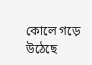কোলে গড়ে উঠেছে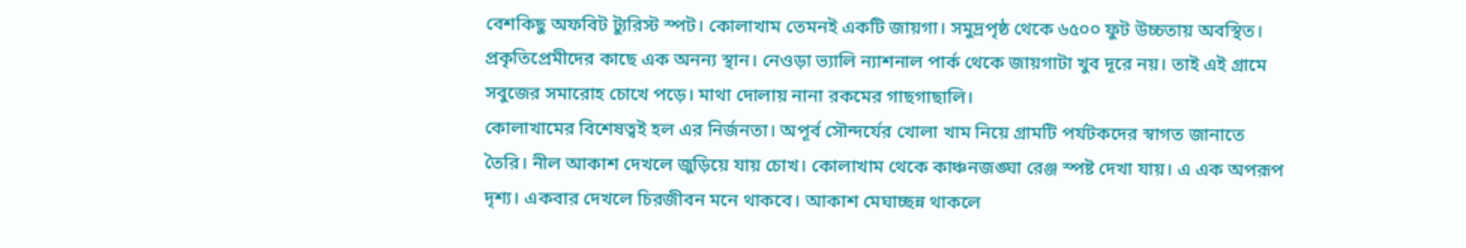বেশকিছু অফবিট ট্যুরিস্ট স্পট। কোলাখাম তেমনই একটি জায়গা। সমুদ্রপৃষ্ঠ থেকে ৬৫০০ ফুট উচ্চতায় অবস্থিত। প্রকৃতিপ্রেমীদের কাছে এক অনন্য স্থান। নেওড়া ভ্যালি ন্যাশনাল পার্ক থেকে জায়গাটা খুব দূরে নয়। তাই এই গ্রামে সবুজের সমারোহ চোখে পড়ে। মাথা দোলায় নানা রকমের গাছগাছালি।
কোলাখামের বিশেষত্বই হল এর নির্জনতা। অপূর্ব সৌন্দর্যের খোলা খাম নিয়ে গ্রামটি পর্যটকদের স্বাগত জানাতে তৈরি। নীল আকাশ দেখলে জুড়িয়ে যায় চোখ। কোলাখাম থেকে কাঞ্চনজঙ্ঘা রেঞ্জ স্পষ্ট দেখা যায়। এ এক অপরূপ দৃশ্য। একবার দেখলে চিরজীবন মনে থাকবে। আকাশ মেঘাচ্ছন্ন থাকলে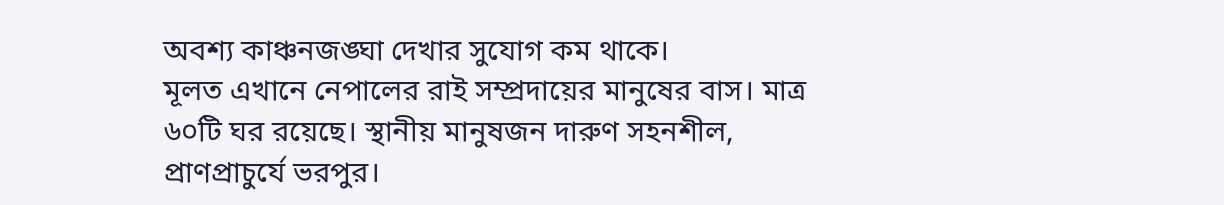অবশ্য কাঞ্চনজঙ্ঘা দেখার সুযোগ কম থাকে।
মূলত এখানে নেপালের রাই সম্প্রদায়ের মানুষের বাস। মাত্র ৬০টি ঘর রয়েছে। স্থানীয় মানুষজন দারুণ সহনশীল, প্রাণপ্রাচুর্যে ভরপুর।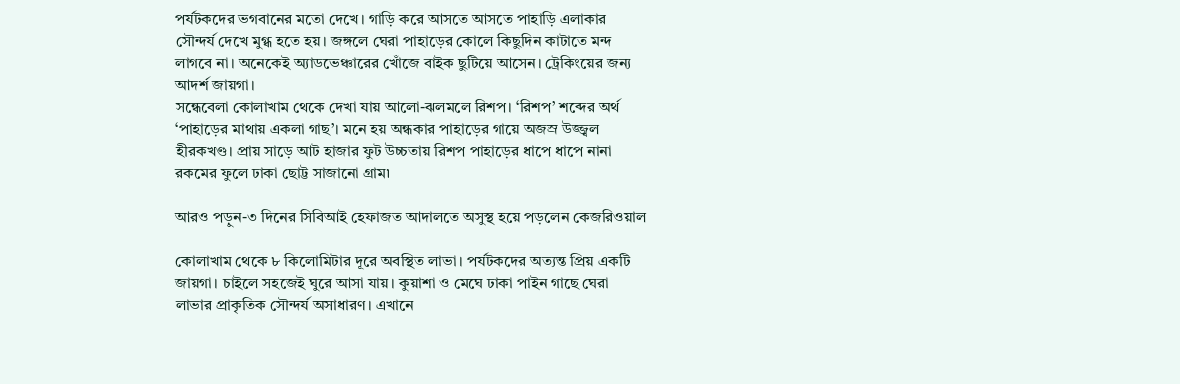পর্যটকদের ভগবানের মতো দেখে। গাড়ি করে আসতে আসতে পাহাড়ি এলাকার সৌন্দর্য দেখে মুগ্ধ হতে হয়। জঙ্গলে ঘেরা পাহাড়ের কোলে কিছুদিন কাটাতে মন্দ লাগবে না। অনেকেই অ্যাডভেঞ্চারের খোঁজে বাইক ছুটিয়ে আসেন। ট্রেকিংয়ের জন্য আদর্শ জায়গা।
সন্ধেবেলা কোলাখাম থেকে দেখা যায় আলো-ঝলমলে রিশপ। ‘রিশপ’ শব্দের অর্থ ‘পাহাড়ের মাথায় একলা গাছ’। মনে হয় অন্ধকার পাহাড়ের গায়ে অজস্র উজ্জ্বল হীরকখণ্ড। প্রায় সাড়ে আট হাজার ফুট উচ্চতায় রিশপ পাহাড়ের ধাপে ধাপে নানা রকমের ফুলে ঢাকা ছোট্ট সাজানো গ্রাম৷

আরও পড়ুন-৩ দিনের সিবিআই হেফাজত আদালতে অসুস্থ হয়ে পড়লেন কেজরিওয়াল

কোলাখাম থেকে ৮ কিলোমিটার দূরে অবস্থিত লাভা। পর্যটকদের অত্যন্ত প্রিয় একটি জায়গা। চাইলে সহজেই ঘুরে আসা যায়। কুয়াশা ও মেঘে ঢাকা পাইন গাছে ঘেরা লাভার প্রাকৃতিক সৌন্দর্য অসাধারণ। এখানে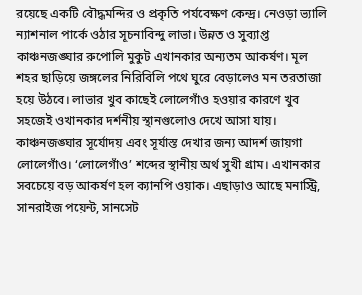রয়েছে একটি বৌদ্ধমন্দির ও প্রকৃতি পর্যবেক্ষণ কেন্দ্র। নেওড়া ভ্যালি ন্যাশনাল পার্কে ওঠার সূচনাবিন্দু লাভা। উন্নত ও সুব্যাপ্ত কাঞ্চনজঙ্ঘার রুপোলি মুকুট এখানকার অন্যতম আকর্ষণ। মূল শহর ছাড়িয়ে জঙ্গলের নিরিবিলি পথে ঘুরে বেড়ালেও মন তরতাজা হয়ে উঠবে। লাভার খুব কাছেই লোলেগাঁও হওয়ার কারণে খুব সহজেই ওখানকার দর্শনীয় স্থানগুলোও দেখে আসা যায়। কাঞ্চনজঙ্ঘার সূর্যোদয় এবং সূর্যাস্ত দেখার জন্য আদর্শ জায়গা লোলেগাঁও। ‘লোলেগাঁও’ শব্দের স্থানীয় অর্থ সুখী গ্রাম। এখানকার সবচেয়ে বড় আকর্ষণ হল ক্যানপি ওয়াক। এছাড়াও আছে মনাস্ট্রি, সানরাইজ পয়েন্ট, সানসেট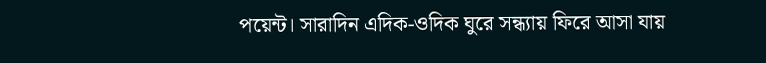পয়েন্ট। সারাদিন এদিক-ওদিক ঘুরে সন্ধ্যায় ফিরে আসা যায়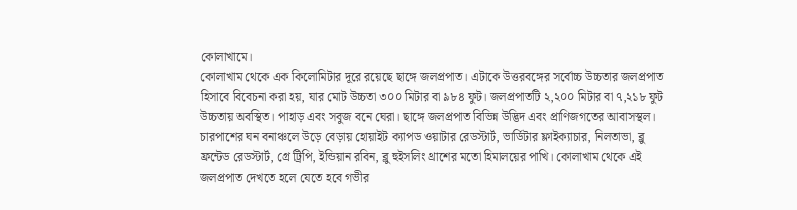কোলাখামে।
কোলাখাম থেকে এক কিলোমিটার দূরে রয়েছে ছাঙ্গে জলপ্রপাত। এটাকে উত্তরবঙ্গের সর্বোচ্চ উচ্চতার জলপ্রপাত হিসাবে বিবেচনা করা হয়, যার মোট উচ্চতা ৩০০ মিটার বা ৯৮৪ ফুট। জলপ্রপাতটি ২,২০০ মিটার বা ৭,২১৮ ফুট উচ্চতায় অবস্থিত। পাহাড় এবং সবুজ বনে ঘেরা। ছাঙ্গে জলপ্রপাত বিভিন্ন উদ্ভিদ এবং প্রাণিজগতের আবাসস্থল। চারপাশের ঘন বনাঞ্চলে উড়ে বেড়ায় হোয়াইট ক্যাপড ওয়াটার রেডস্টার্ট, ভার্ডিটার ফ্লাইক্যাচার, নিলতাভা, ব্লু ফ্রন্টেড রেডস্টার্ট, গ্রে ট্রিপি, ইন্ডিয়ান রবিন, ব্লু হুইসলিং থ্রাশের মতো হিমালয়ের পাখি। কোলাখাম থেকে এই জলপ্রপাত দেখতে হলে যেতে হবে গভীর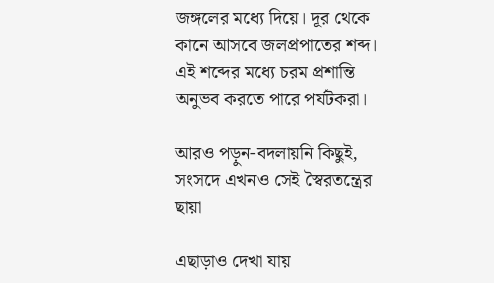জঙ্গলের মধ্যে দিয়ে। দূর থেকে কানে আসবে জলপ্রপাতের শব্দ। এই শব্দের মধ্যে চরম প্রশান্তি অনুভব করতে পারে পর্যটকরা।

আরও পড়ুন-বদলায়নি কিছুই, সংসদে এখনও সেই স্বৈরতন্ত্রের ছায়া

এছাড়াও দেখা যায়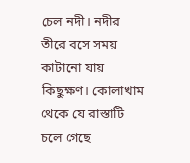চেল নদী। নদীর তীরে বসে সময় কাটানো যায় কিছুক্ষণ। কোলাখাম থেকে যে রাস্তাটি চলে গেছে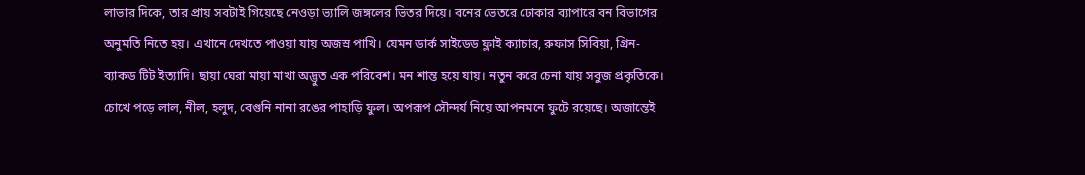লাভার দিকে, তার প্রায় সবটাই গিয়েছে নেওড়া ভ্যালি জঙ্গলের ভিতর দিয়ে। বনের ভেতরে ঢোকার ব্যাপারে বন বিভাগের অনুমতি নিতে হয়। এখানে দেখতে পাওয়া যায় অজস্র পাখি। যেমন ডার্ক সাইডেড ফ্লাই ক্যাচার, রুফাস সিবিয়া, গ্রিন-ব্যাকড টিট ইত্যাদি। ছায়া ঘেরা মায়া মাখা অদ্ভুত এক পরিবেশ। মন শান্ত হয়ে যায়। নতুন করে চেনা যায় সবুজ প্রকৃতিকে। চোখে পড়ে লাল, নীল, হলুদ, বেগুনি নানা রঙের পাহাড়ি ফুল। অপরূপ সৌন্দর্য নিয়ে আপনমনে ফুটে রয়েছে। অজান্তেই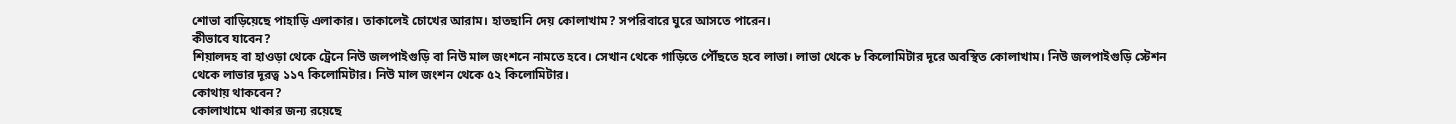শোভা বাড়িয়েছে পাহাড়ি এলাকার। তাকালেই চোখের আরাম। হাতছানি দেয় কোলাখাম? সপরিবারে ঘুরে আসতে পারেন।
কীভাবে যাবেন?
শিয়ালদহ বা হাওড়া থেকে ট্রেনে নিউ জলপাইগুড়ি বা নিউ মাল জংশনে নামতে হবে। সেখান থেকে গাড়িতে পৌঁছতে হবে লাভা। লাভা থেকে ৮ কিলোমিটার দূরে অবস্থিত কোলাখাম। নিউ জলপাইগুড়ি স্টেশন থেকে লাভার দূরত্ব ১১৭ কিলোমিটার। নিউ মাল জংশন থেকে ৫২ কিলোমিটার।
কোথায় থাকবেন?
কোলাখামে থাকার জন্য রয়েছে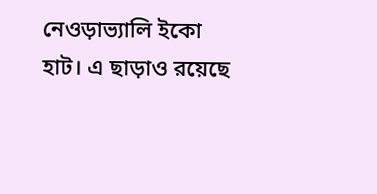নেওড়াভ্যালি ইকো হাট। এ ছাড়াও রয়েছে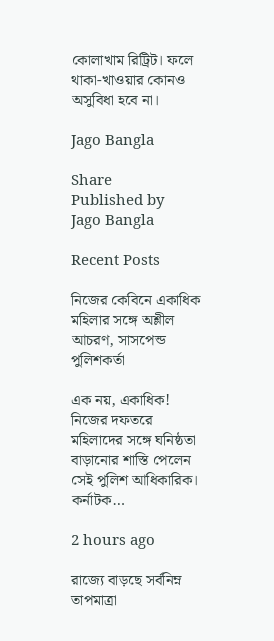কোলাখাম রিট্রিট। ফলে থাকা-খাওয়ার কোনও অসুবিধা হবে না।

Jago Bangla

Share
Published by
Jago Bangla

Recent Posts

নিজের কেবিনে একাধিক মহিলার সঙ্গে অশ্লীল আচরণ, সাসপেন্ড পুলিশকর্তা

এক নয়, একাধিক! নিজের দফতরে মহিলাদের সঙ্গে ঘনিষ্ঠতা বাড়ানোর শাস্তি পেলেন সেই পুলিশ আধিকারিক। কর্নাটক…

2 hours ago

রাজ্যে বাড়ছে সর্বনিম্ন তাপমাত্রা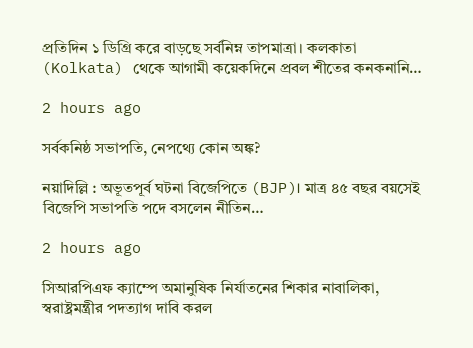প্রতিদিন ১ ডিগ্রি করে বাড়ছে সর্বনিম্ন তাপমাত্রা। কলকাতা (Kolkata) থেকে আগামী কয়েকদিনে প্রবল শীতের কনকনানি…

2 hours ago

সর্বকনিষ্ঠ সভাপতি, নেপথ্যে কোন অঙ্ক?

নয়াদিল্লি : অভূতপূর্ব ঘটনা বিজেপিতে (BJP)। মাত্র ৪৫ বছর বয়সেই বিজেপি সভাপতি পদে বসলেন নীতিন…

2 hours ago

সিআরপিএফ ক্যাম্পে অমানুষিক নির্যাতনের শিকার নাবালিকা, স্বরাষ্ট্রমন্ত্রীর পদত্যাগ দাবি করল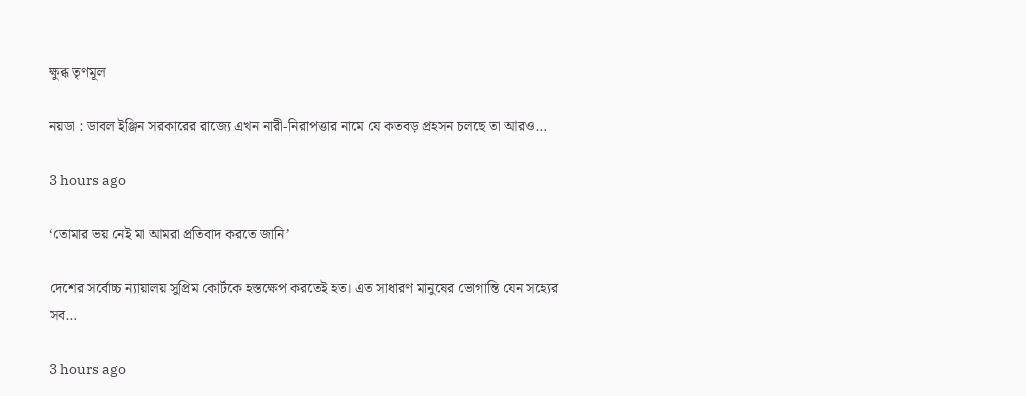ক্ষুব্ধ তৃণমূল

নয়ডা : ডাবল ইঞ্জিন সরকারের রাজ্যে এখন নারী-নিরাপত্তার নামে যে কতবড় প্রহসন চলছে তা আরও…

3 hours ago

‘তোমার ভয় নেই মা আমরা প্রতিবাদ করতে জানি’

দেশের সর্বোচ্চ ন্যায়ালয় সুপ্রিম কোর্টকে হস্তক্ষেপ করতেই হত। এত সাধারণ মানুষের ভোগান্তি যেন সহ্যের সব…

3 hours ago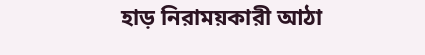হাড় নিরাময়কারী আঠা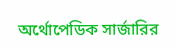অর্থোপেডিক সার্জারির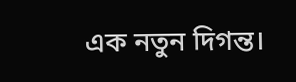এক নতুন দিগন্ত।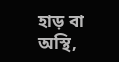হাড় বা অস্থি,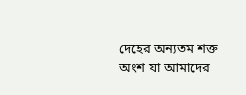দেহের অন্যতম শক্ত অংশ যা আমাদের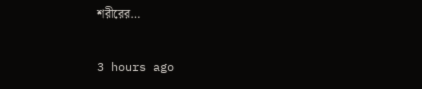শরীরের…

3 hours ago